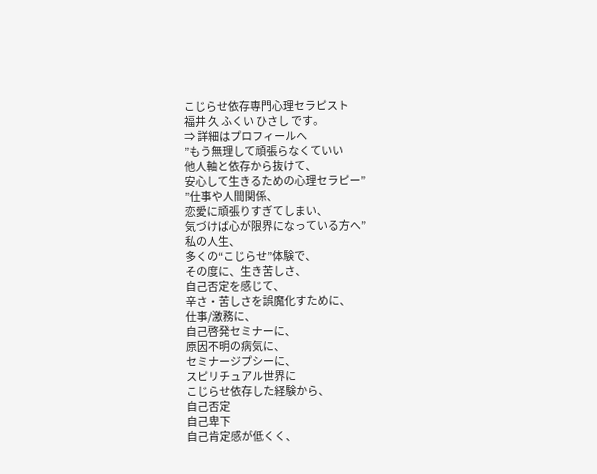こじらせ依存専門心理セラピスト
福井 久 ふくい ひさし です。
⇒ 詳細はプロフィールへ
”もう無理して頑張らなくていい
他人軸と依存から抜けて、
安心して生きるための心理セラピー”
”仕事や人間関係、
恋愛に頑張りすぎてしまい、
気づけば心が限界になっている方へ”
私の人生、
多くの“こじらせ”体験で、
その度に、生き苦しさ、
自己否定を感じて、
辛さ・苦しさを誤魔化すために、
仕事/激務に、
自己啓発セミナーに、
原因不明の病気に、
セミナージプシーに、
スピリチュアル世界に
こじらせ依存した経験から、
自己否定
自己卑下
自己肯定感が低くく、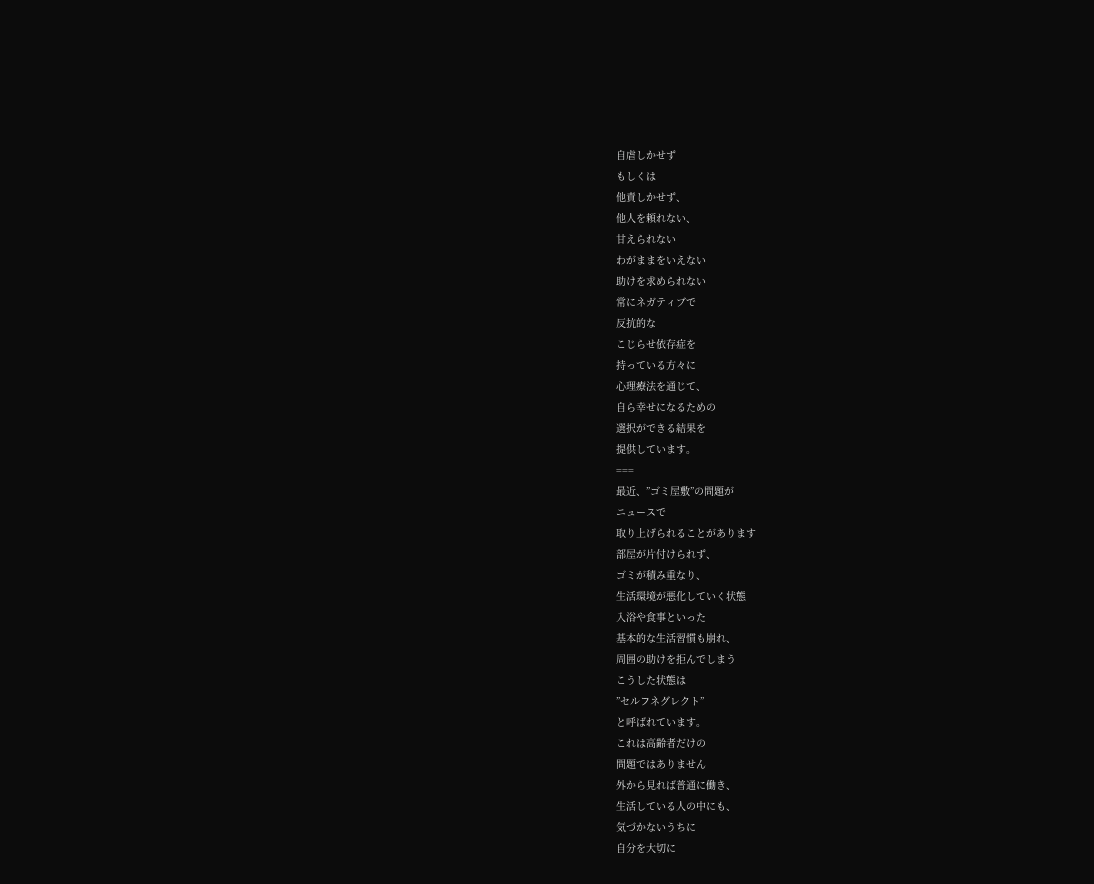自虐しかせず
もしくは
他責しかせず、
他人を頼れない、
甘えられない
わがままをいえない
助けを求められない
常にネガティブで
反抗的な
こじらせ依存症を
持っている方々に
心理療法を通じて、
自ら幸せになるための
選択ができる結果を
提供しています。
===
最近、”ゴミ屋敷”の問題が
ニュースで
取り上げられることがあります
部屋が片付けられず、
ゴミが積み重なり、
生活環境が悪化していく状態
入浴や食事といった
基本的な生活習慣も崩れ、
周囲の助けを拒んでしまう
こうした状態は
”セルフネグレクト”
と呼ばれています。
これは高齢者だけの
問題ではありません
外から見れば普通に働き、
生活している人の中にも、
気づかないうちに
自分を大切に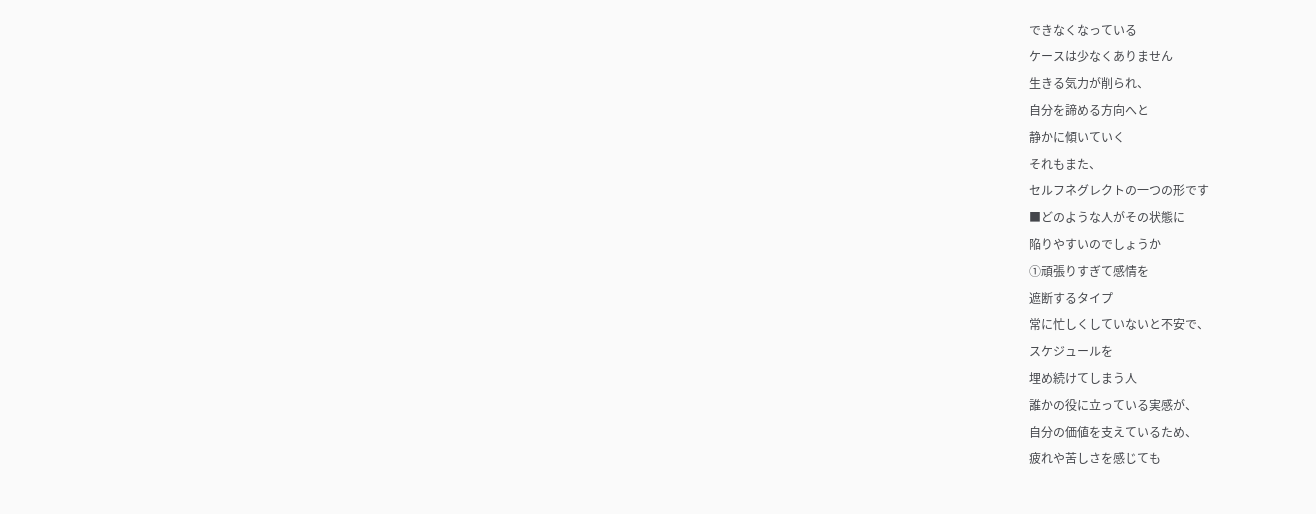できなくなっている
ケースは少なくありません
生きる気力が削られ、
自分を諦める方向へと
静かに傾いていく
それもまた、
セルフネグレクトの一つの形です
■どのような人がその状態に
陥りやすいのでしょうか
①頑張りすぎて感情を
遮断するタイプ
常に忙しくしていないと不安で、
スケジュールを
埋め続けてしまう人
誰かの役に立っている実感が、
自分の価値を支えているため、
疲れや苦しさを感じても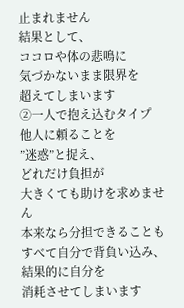止まれません
結果として、
ココロや体の悲鳴に
気づかないまま限界を
超えてしまいます
②一人で抱え込むタイプ
他人に頼ることを
”迷惑”と捉え、
どれだけ負担が
大きくても助けを求めません
本来なら分担できることも
すべて自分で背負い込み、
結果的に自分を
消耗させてしまいます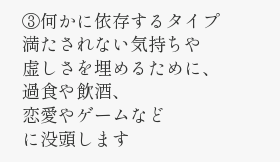③何かに依存するタイプ
満たされない気持ちや
虚しさを埋めるために、
過食や飲酒、
恋愛やゲームなど
に没頭します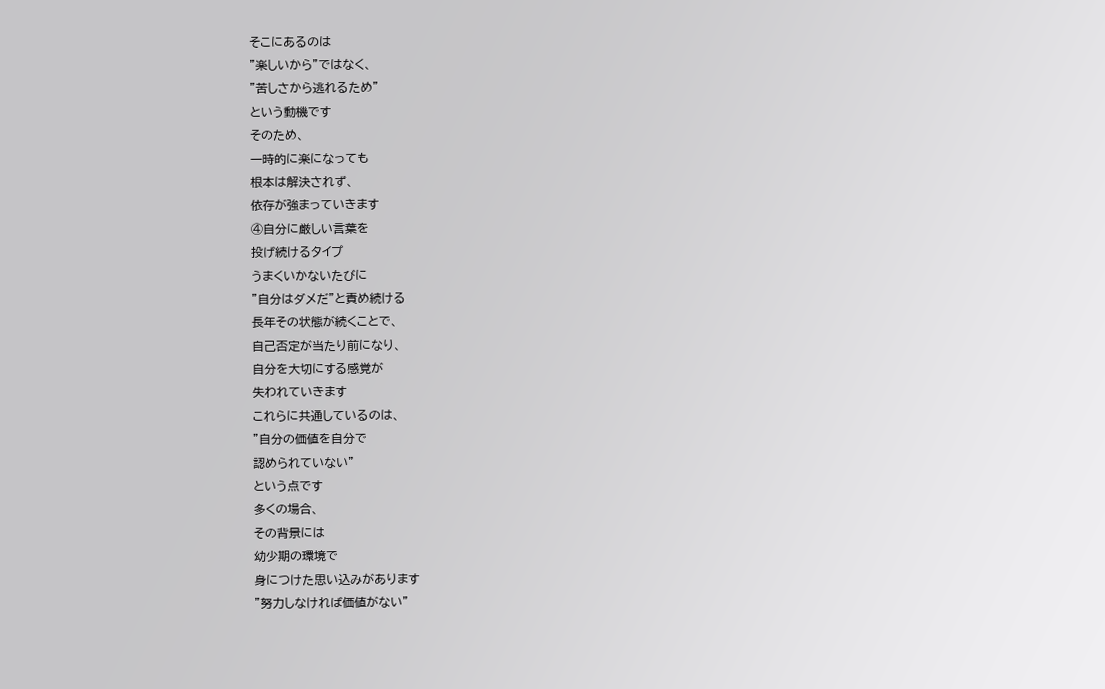そこにあるのは
”楽しいから”ではなく、
”苦しさから逃れるため”
という動機です
そのため、
一時的に楽になっても
根本は解決されず、
依存が強まっていきます
④自分に厳しい言葉を
投げ続けるタイプ
うまくいかないたびに
”自分はダメだ”と責め続ける
長年その状態が続くことで、
自己否定が当たり前になり、
自分を大切にする感覚が
失われていきます
これらに共通しているのは、
”自分の価値を自分で
認められていない”
という点です
多くの場合、
その背景には
幼少期の環境で
身につけた思い込みがあります
”努力しなければ価値がない”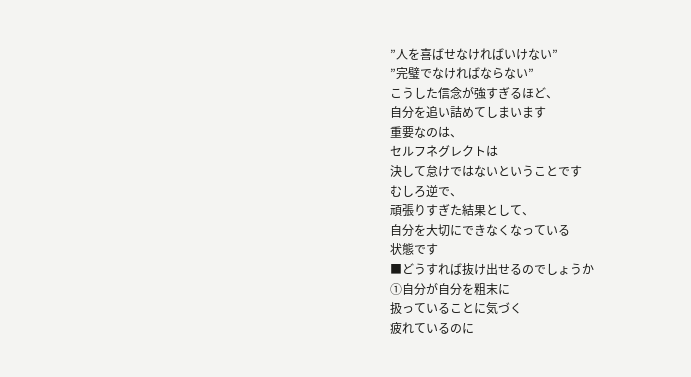”人を喜ばせなければいけない”
”完璧でなければならない”
こうした信念が強すぎるほど、
自分を追い詰めてしまいます
重要なのは、
セルフネグレクトは
決して怠けではないということです
むしろ逆で、
頑張りすぎた結果として、
自分を大切にできなくなっている
状態です
■どうすれば抜け出せるのでしょうか
①自分が自分を粗末に
扱っていることに気づく
疲れているのに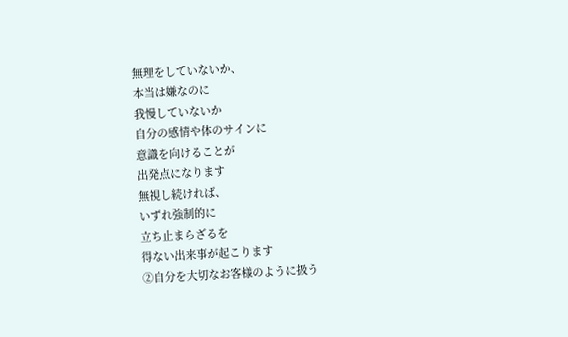無理をしていないか、
本当は嫌なのに
我慢していないか
自分の感情や体のサインに
意識を向けることが
出発点になります
無視し続ければ、
いずれ強制的に
立ち止まらざるを
得ない出来事が起こります
②自分を大切なお客様のように扱う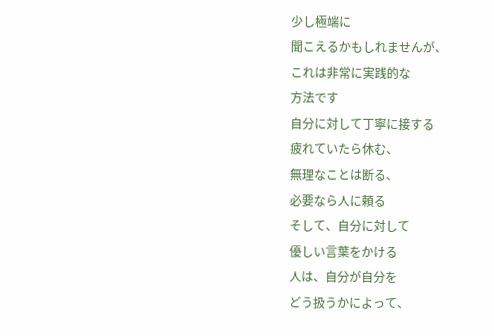少し極端に
聞こえるかもしれませんが、
これは非常に実践的な
方法です
自分に対して丁寧に接する
疲れていたら休む、
無理なことは断る、
必要なら人に頼る
そして、自分に対して
優しい言葉をかける
人は、自分が自分を
どう扱うかによって、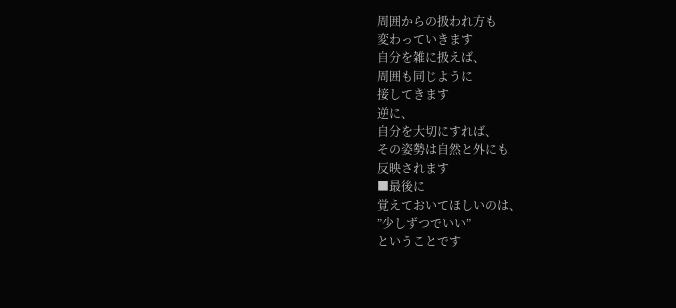周囲からの扱われ方も
変わっていきます
自分を雑に扱えば、
周囲も同じように
接してきます
逆に、
自分を大切にすれば、
その姿勢は自然と外にも
反映されます
■最後に
覚えておいてほしいのは、
”少しずつでいい”
ということです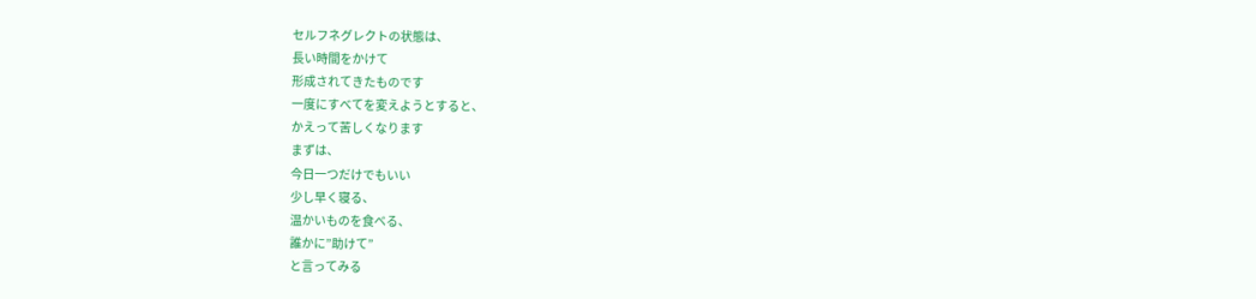セルフネグレクトの状態は、
長い時間をかけて
形成されてきたものです
一度にすべてを変えようとすると、
かえって苦しくなります
まずは、
今日一つだけでもいい
少し早く寝る、
温かいものを食べる、
誰かに”助けて”
と言ってみる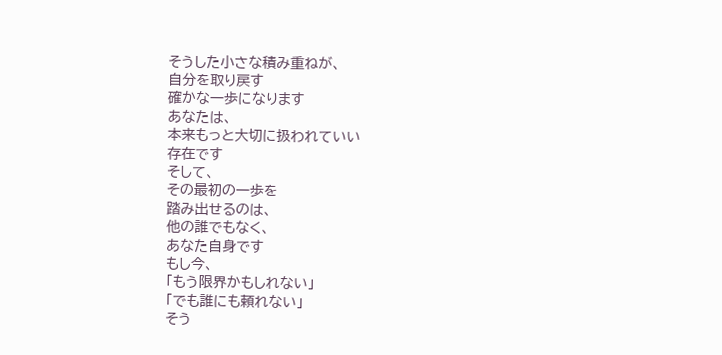そうした小さな積み重ねが、
自分を取り戻す
確かな一歩になります
あなたは、
本来もっと大切に扱われていい
存在です
そして、
その最初の一歩を
踏み出せるのは、
他の誰でもなく、
あなた自身です
もし今、
「もう限界かもしれない」
「でも誰にも頼れない」
そう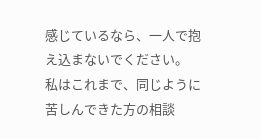感じているなら、一人で抱え込まないでください。
私はこれまで、同じように
苦しんできた方の相談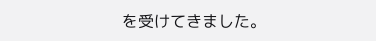を受けてきました。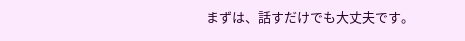まずは、話すだけでも大丈夫です。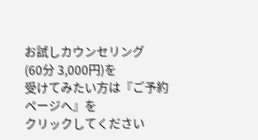お試しカウンセリング
(60分 3,000円)を
受けてみたい方は『ご予約ページへ』を
クリックしてください